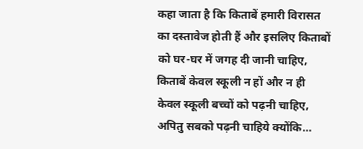कहा जाता है कि किताबें हमारी विरासत का दस्तावेज होती हैं और इसलिए किताबों को घर-घर में जगह दी जानी चाहिए, किताबें केवल स्कूली न हों और न ही केवल स्कूली बच्चों को पढ़नी चाहिए, अपितु सबको पढ़नी चाहिये क्योंकि…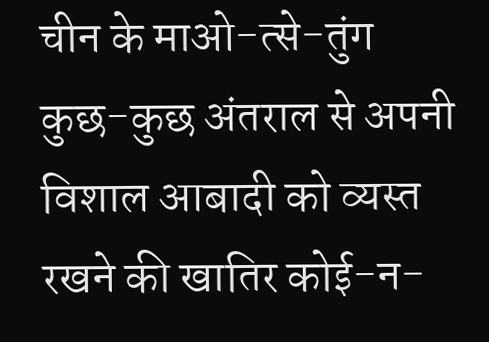चीन के माओ-त्से-तुंग कुछ-कुछ अंतराल से अपनी विशाल आबादी को व्यस्त रखने की खातिर कोई-न-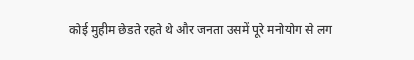कोई मुहीम छेडते रहते थे और जनता उसमें पूरे मनोयोग से लग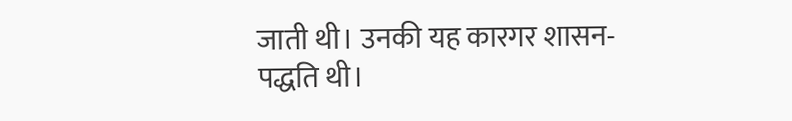जाती थी। उनकी यह कारगर शासन-पद्धति थी।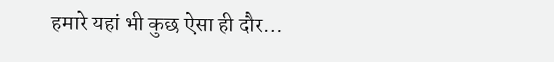हमारे यहां भी कुछ ऐसा ही दौर…